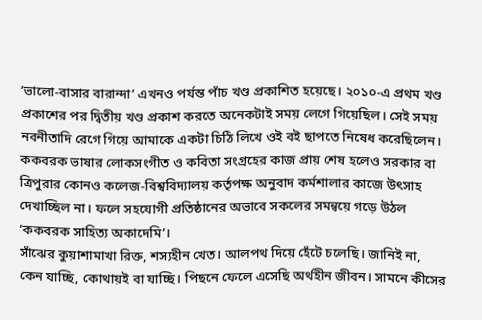‘ভালো-বাসার বারান্দা’ এখনও পর্যন্ত পাঁচ খণ্ড প্রকাশিত হয়েছে। ২০১০-এ প্রথম খণ্ড প্রকাশের পর দ্বিতীয় খণ্ড প্রকাশ করতে অনেকটাই সময় লেগে গিয়েছিল। সেই সময় নবনীতাদি রেগে গিয়ে আমাকে একটা চিঠি লিখে ওই বই ছাপতে নিষেধ করেছিলেন।
ককবরক ভাষার লোকসংগীত ও কবিতা সংগ্রহের কাজ প্রায় শেষ হলেও সরকার বা ত্রিপুরার কোনও কলেজ-বিশ্ববিদ্যালয় কর্তৃপক্ষ অনুবাদ কর্মশালার কাজে উৎসাহ দেখাচ্ছিল না। ফলে সহযোগী প্রতিষ্ঠানের অভাবে সকলের সমন্বয়ে গড়ে উঠল ‘ককবরক সাহিত্য অকাদেমি’।
সাঁঝের কুয়াশামাখা রিক্ত, শস্যহীন খেত। আলপথ দিয়ে হেঁটে চলেছি। জানিই না, কেন যাচ্ছি, কোথায়ই বা যাচ্ছি। পিছনে ফেলে এসেছি অর্থহীন জীবন। সামনে কীসের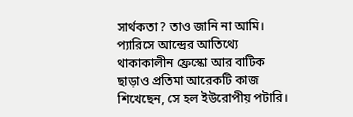সার্থকতা? তাও জানি না আমি।
প্যারিসে আন্দ্রের আতিথ্যে থাকাকালীন ফ্রেস্কো আর বাটিক ছাড়াও প্রতিমা আরেকটি কাজ শিখেছেন, সে হল ইউরোপীয় পটারি।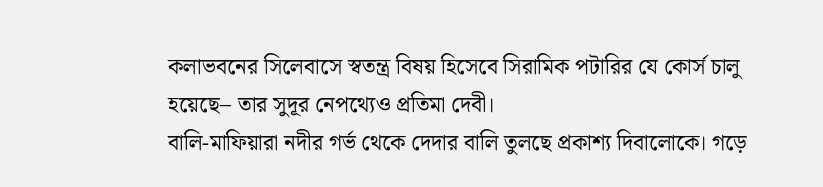কলাভবনের সিলেবাসে স্বতন্ত্র বিষয় হিসেবে সিরামিক পটারির যে কোর্স চালু হয়েছে– তার সুদূর নেপথ্যেও প্রতিমা দেবী।
বালি-মাফিয়ারা নদীর গর্ভ থেকে দেদার বালি তুলছে প্রকাশ্য দিবালোকে। গড়ে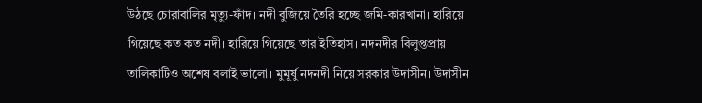উঠছে চোরাবালির মৃত্যু-ফাঁদ। নদী বুজিয়ে তৈরি হচ্ছে জমি-কারখানা। হারিয়ে গিয়েছে কত কত নদী। হারিয়ে গিয়েছে তার ইতিহাস। নদনদীর বিলুপ্তপ্রায় তালিকাটিও অশেষ বলাই ভালো। মুমূর্ষু নদনদী নিয়ে সরকার উদাসীন। উদাসীন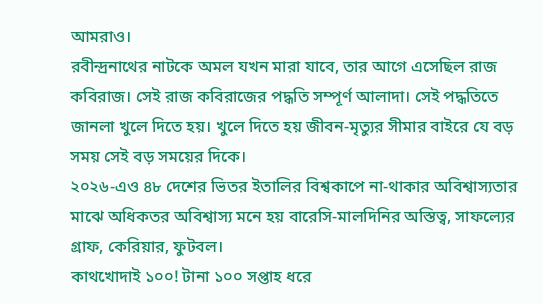আমরাও।
রবীন্দ্রনাথের নাটকে অমল যখন মারা যাবে, তার আগে এসেছিল রাজ কবিরাজ। সেই রাজ কবিরাজের পদ্ধতি সম্পূর্ণ আলাদা। সেই পদ্ধতিতে জানলা খুলে দিতে হয়। খুলে দিতে হয় জীবন-মৃত্যুর সীমার বাইরে যে বড় সময় সেই বড় সময়ের দিকে।
২০২৬-এও ৪৮ দেশের ভিতর ইতালির বিশ্বকাপে না-থাকার অবিশ্বাস্যতার মাঝে অধিকতর অবিশ্বাস্য মনে হয় বারেসি-মালদিনির অস্তিত্ব, সাফল্যের গ্রাফ, কেরিয়ার, ফুটবল।
কাথখোদাই ১০০! টানা ১০০ সপ্তাহ ধরে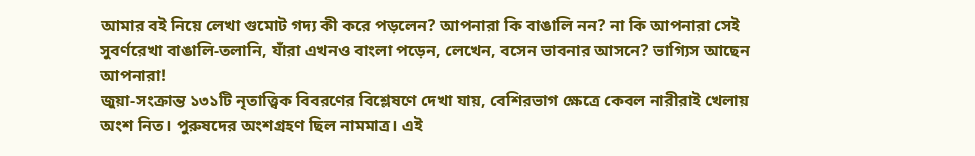আমার বই নিয়ে লেখা গুমোট গদ্য কী করে পড়লেন? আপনারা কি বাঙালি নন? না কি আপনারা সেই সুবর্ণরেখা বাঙালি-তলানি, যাঁরা এখনও বাংলা পড়েন, লেখেন, বসেন ভাবনার আসনে? ভাগ্যিস আছেন আপনারা!
জুয়া-সংক্রান্ত ১৩১টি নৃতাত্ত্বিক বিবরণের বিশ্লেষণে দেখা যায়, বেশিরভাগ ক্ষেত্রে কেবল নারীরাই খেলায় অংশ নিত। পুরুষদের অংশগ্রহণ ছিল নামমাত্র। এই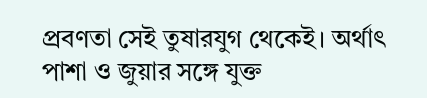প্রবণতা সেই তুষারযুগ থেকেই। অর্থাৎ পাশা ও জুয়ার সঙ্গে যুক্ত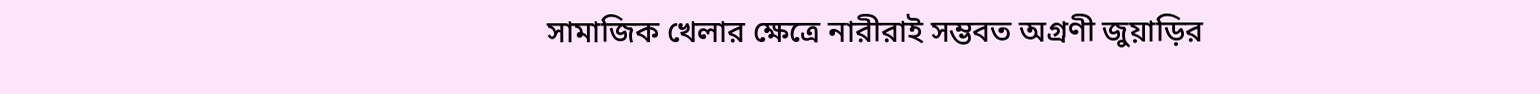সামাজিক খেলার ক্ষেত্রে নারীরাই সম্ভবত অগ্রণী জুয়াড়ির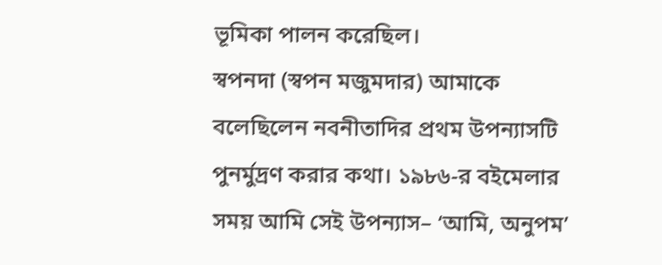ভূমিকা পালন করেছিল।
স্বপনদা (স্বপন মজুমদার) আমাকে বলেছিলেন নবনীতাদির প্রথম উপন্যাসটি পুনর্মুদ্রণ করার কথা। ১৯৮৬-র বইমেলার সময় আমি সেই উপন্যাস– ‘আমি, অনুপম’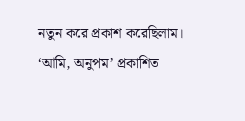নতুন করে প্রকাশ করেছিলাম। ‘আমি, অনুপম’ প্রকাশিত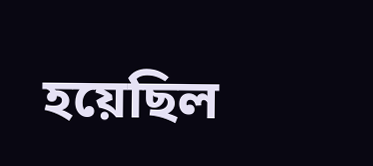হয়েছিল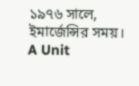১৯৭৬ সালে, ইমার্জেন্সির সময়।
A Unit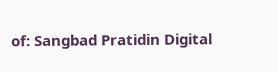of: Sangbad Pratidin Digital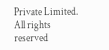Private Limited. All rights reserved